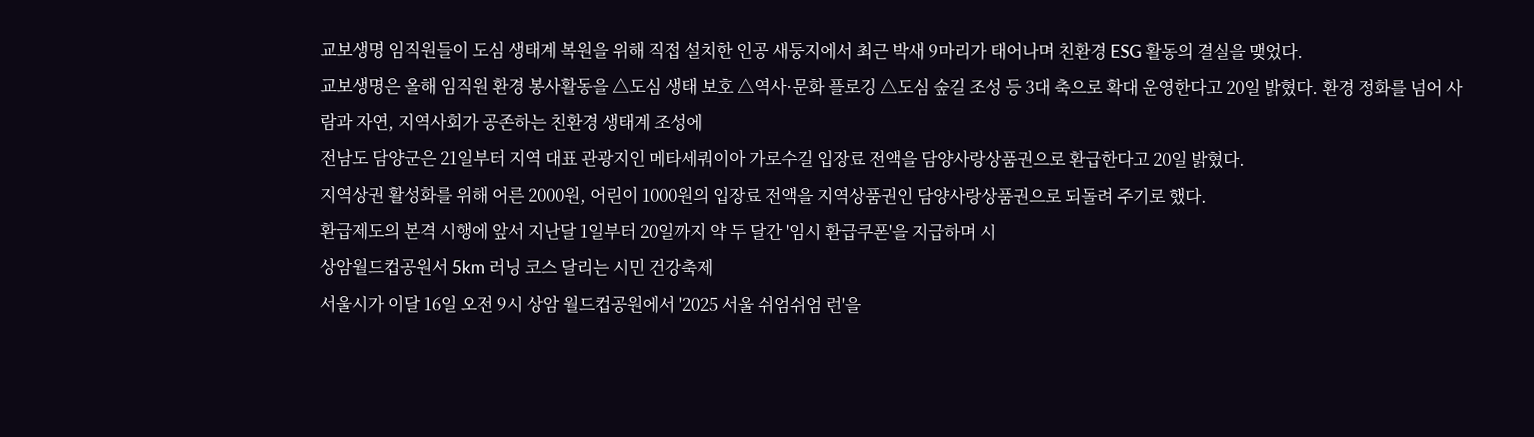교보생명 임직원들이 도심 생태계 복원을 위해 직접 설치한 인공 새둥지에서 최근 박새 9마리가 태어나며 친환경 ESG 활동의 결실을 맺었다.
교보생명은 올해 임직원 환경 봉사활동을 △도심 생태 보호 △역사·문화 플로깅 △도심 숲길 조성 등 3대 축으로 확대 운영한다고 20일 밝혔다. 환경 정화를 넘어 사람과 자연, 지역사회가 공존하는 친환경 생태계 조성에
전남도 담양군은 21일부터 지역 대표 관광지인 메타세쿼이아 가로수길 입장료 전액을 담양사랑상품권으로 환급한다고 20일 밝혔다.
지역상권 활성화를 위해 어른 2000원, 어린이 1000원의 입장료 전액을 지역상품권인 담양사랑상품권으로 되돌려 주기로 했다.
환급제도의 본격 시행에 앞서 지난달 1일부터 20일까지 약 두 달간 '임시 환급쿠폰'을 지급하며 시
상암월드컵공원서 5km 러닝 코스 달리는 시민 건강축제
서울시가 이달 16일 오전 9시 상암 월드컵공원에서 '2025 서울 쉬엄쉬엄 런'을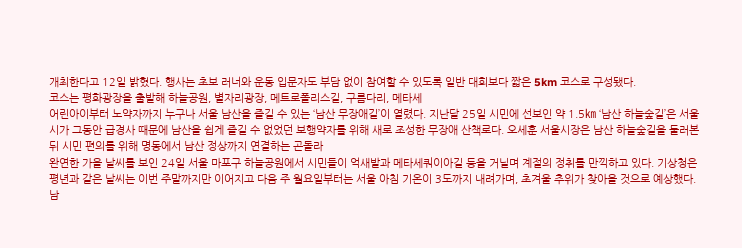개최한다고 12일 밝혔다. 행사는 초보 러너와 운동 입문자도 부담 없이 참여할 수 있도록 일반 대회보다 짧은 5km 코스로 구성됐다.
코스는 평화광장을 출발해 하늘공원, 별자리광장, 메트로폴리스길, 구름다리, 메타세
어린아이부터 노약자까지 누구나 서울 남산을 즐길 수 있는 ‘남산 무장애길’이 열렸다. 지난달 25일 시민에 선보인 약 1.5㎞ ‘남산 하늘숲길’은 서울시가 그동안 급경사 때문에 남산을 쉽게 즐길 수 없었던 보행약자를 위해 새로 조성한 무장애 산책로다. 오세훈 서울시장은 남산 하늘숲길을 둘러본 뒤 시민 편의를 위해 명동에서 남산 정상까지 연결하는 곤돌라
완연한 가을 날씨를 보인 24일 서울 마포구 하늘공원에서 시민들이 억새밭과 메타세쿼이아길 등을 거닐며 계절의 정취를 만끽하고 있다. 기상청은 평년과 같은 날씨는 이번 주말까지만 이어지고 다음 주 월요일부터는 서울 아침 기온이 3도까지 내려가며, 초겨울 추위가 찾아올 것으로 예상했다.
남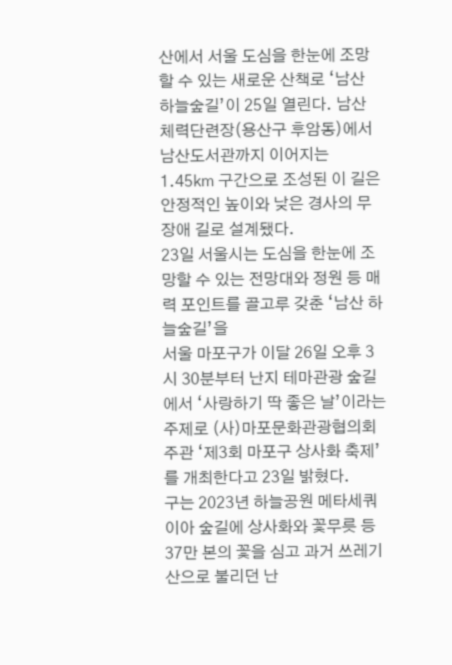산에서 서울 도심을 한눈에 조망할 수 있는 새로운 산책로 ‘남산 하늘숲길’이 25일 열린다. 남산 체력단련장(용산구 후암동)에서 남산도서관까지 이어지는 1.45㎞ 구간으로 조성된 이 길은 안정적인 높이와 낮은 경사의 무장애 길로 설계됐다.
23일 서울시는 도심을 한눈에 조망할 수 있는 전망대와 정원 등 매력 포인트를 골고루 갖춘 ‘남산 하늘숲길’을
서울 마포구가 이달 26일 오후 3시 30분부터 난지 테마관광 숲길에서 ‘사랑하기 딱 좋은 날’이라는 주제로 (사)마포문화관광협의회 주관 ‘제3회 마포구 상사화 축제’를 개최한다고 23일 밝혔다.
구는 2023년 하늘공원 메타세쿼이아 숲길에 상사화와 꽃무릇 등 37만 본의 꽃을 심고 과거 쓰레기 산으로 불리던 난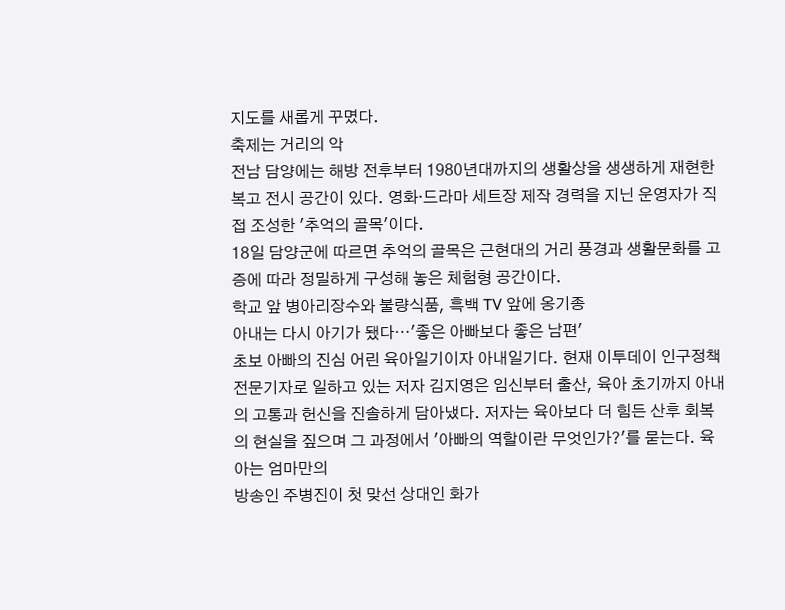지도를 새롭게 꾸몄다.
축제는 거리의 악
전남 담양에는 해방 전후부터 1980년대까지의 생활상을 생생하게 재현한 복고 전시 공간이 있다. 영화·드라마 세트장 제작 경력을 지닌 운영자가 직접 조성한 '추억의 골목'이다.
18일 담양군에 따르면 추억의 골목은 근현대의 거리 풍경과 생활문화를 고증에 따라 정밀하게 구성해 놓은 체험형 공간이다.
학교 앞 병아리장수와 불량식품, 흑백 TV 앞에 옹기종
아내는 다시 아기가 됐다⋯'좋은 아빠보다 좋은 남편'
초보 아빠의 진심 어린 육아일기이자 아내일기다. 현재 이투데이 인구정책전문기자로 일하고 있는 저자 김지영은 임신부터 출산, 육아 초기까지 아내의 고통과 헌신을 진솔하게 담아냈다. 저자는 육아보다 더 힘든 산후 회복의 현실을 짚으며 그 과정에서 '아빠의 역할이란 무엇인가?'를 묻는다. 육아는 엄마만의
방송인 주병진이 첫 맞선 상대인 화가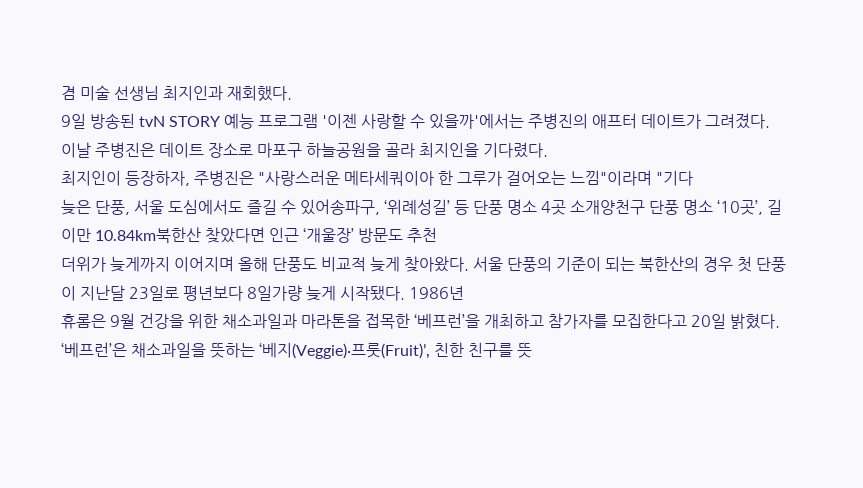겸 미술 선생님 최지인과 재회했다.
9일 방송된 tvN STORY 예능 프로그램 '이젠 사랑할 수 있을까'에서는 주병진의 애프터 데이트가 그려졌다.
이날 주병진은 데이트 장소로 마포구 하늘공원을 골라 최지인을 기다렸다.
최지인이 등장하자, 주병진은 "사랑스러운 메타세쿼이아 한 그루가 걸어오는 느낌"이라며 "기다
늦은 단풍, 서울 도심에서도 즐길 수 있어송파구, ‘위례성길’ 등 단풍 명소 4곳 소개양천구 단풍 명소 ‘10곳’, 길이만 10.84km북한산 찾았다면 인근 ‘개울장’ 방문도 추천
더위가 늦게까지 이어지며 올해 단풍도 비교적 늦게 찾아왔다. 서울 단풍의 기준이 되는 북한산의 경우 첫 단풍이 지난달 23일로 평년보다 8일가량 늦게 시작됐다. 1986년
휴롬은 9월 건강을 위한 채소과일과 마라톤을 접목한 ‘베프런’을 개최하고 참가자를 모집한다고 20일 밝혔다.
‘베프런’은 채소과일을 뜻하는 ‘베지(Veggie)·프룻(Fruit)’, 친한 친구를 뜻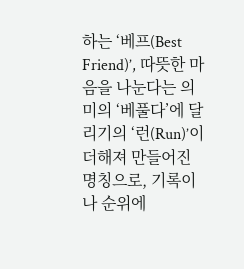하는 ‘베프(Best Friend)’, 따뜻한 마음을 나눈다는 의미의 ‘베풀다’에 달리기의 ‘런(Run)’이 더해져 만들어진 명칭으로, 기록이나 순위에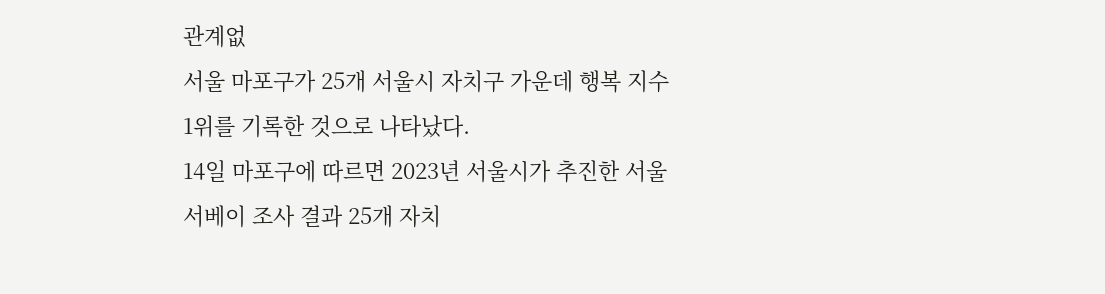관계없
서울 마포구가 25개 서울시 자치구 가운데 행복 지수 1위를 기록한 것으로 나타났다.
14일 마포구에 따르면 2023년 서울시가 추진한 서울서베이 조사 결과 25개 자치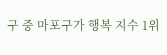구 중 마포구가 행복 지수 1위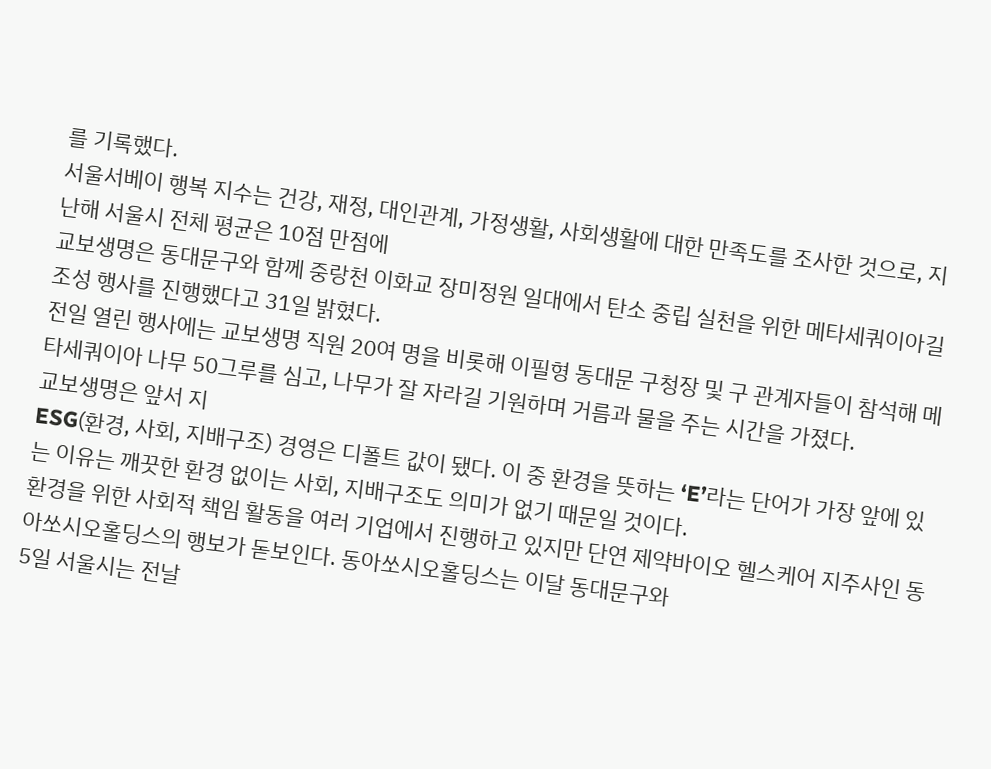를 기록했다.
서울서베이 행복 지수는 건강, 재정, 대인관계, 가정생활, 사회생활에 대한 만족도를 조사한 것으로, 지난해 서울시 전체 평균은 10점 만점에
교보생명은 동대문구와 함께 중랑천 이화교 장미정원 일대에서 탄소 중립 실천을 위한 메타세쿼이아길 조성 행사를 진행했다고 31일 밝혔다.
전일 열린 행사에는 교보생명 직원 20여 명을 비롯해 이필형 동대문 구청장 및 구 관계자들이 참석해 메타세쿼이아 나무 50그루를 심고, 나무가 잘 자라길 기원하며 거름과 물을 주는 시간을 가졌다.
교보생명은 앞서 지
ESG(환경, 사회, 지배구조) 경영은 디폴트 값이 됐다. 이 중 환경을 뜻하는 ‘E’라는 단어가 가장 앞에 있는 이유는 깨끗한 환경 없이는 사회, 지배구조도 의미가 없기 때문일 것이다.
환경을 위한 사회적 책임 활동을 여러 기업에서 진행하고 있지만 단연 제약바이오 헬스케어 지주사인 동아쏘시오홀딩스의 행보가 돋보인다. 동아쏘시오홀딩스는 이달 동대문구와
5일 서울시는 전날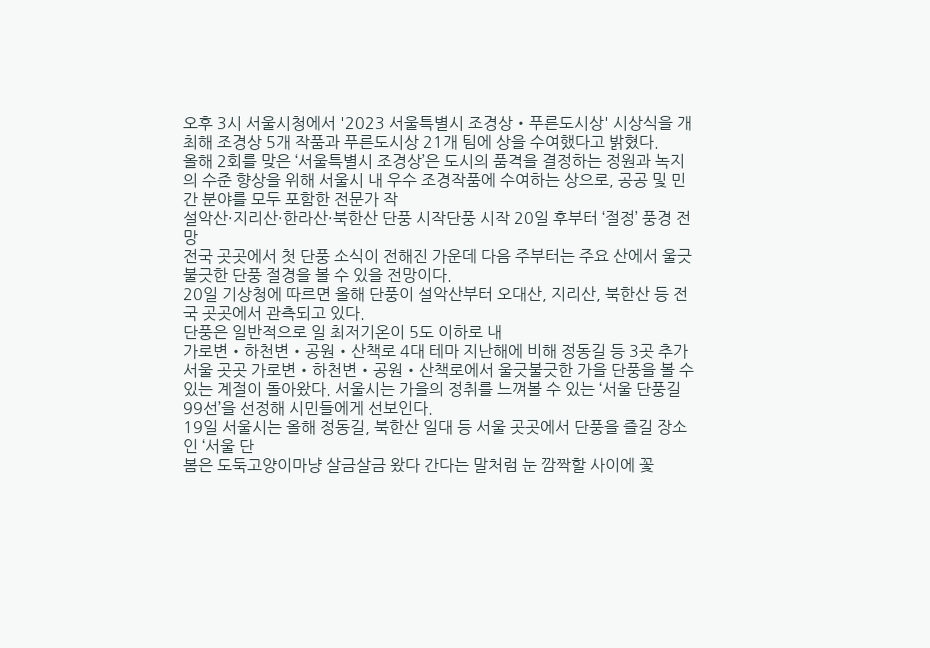오후 3시 서울시청에서 '2023 서울특별시 조경상‧푸른도시상' 시상식을 개최해 조경상 5개 작품과 푸른도시상 21개 팀에 상을 수여했다고 밝혔다.
올해 2회를 맞은 ‘서울특별시 조경상’은 도시의 품격을 결정하는 정원과 녹지의 수준 향상을 위해 서울시 내 우수 조경작품에 수여하는 상으로, 공공 및 민간 분야를 모두 포함한 전문가 작
설악산·지리산·한라산·북한산 단풍 시작단풍 시작 20일 후부터 ‘절정’ 풍경 전망
전국 곳곳에서 첫 단풍 소식이 전해진 가운데 다음 주부터는 주요 산에서 울긋불긋한 단풍 절경을 볼 수 있을 전망이다.
20일 기상청에 따르면 올해 단풍이 설악산부터 오대산, 지리산, 북한산 등 전국 곳곳에서 관측되고 있다.
단풍은 일반적으로 일 최저기온이 5도 이하로 내
가로변‧하천변‧공원‧산책로 4대 테마 지난해에 비해 정동길 등 3곳 추가
서울 곳곳 가로변‧하천변‧공원‧산책로에서 울긋불긋한 가을 단풍을 볼 수 있는 계절이 돌아왔다. 서울시는 가을의 정취를 느껴볼 수 있는 ‘서울 단풍길 99선’을 선정해 시민들에게 선보인다.
19일 서울시는 올해 정동길, 북한산 일대 등 서울 곳곳에서 단풍을 즐길 장소인 ‘서울 단
봄은 도둑고양이마냥 살금살금 왔다 간다는 말처럼 눈 깜짝할 사이에 꽃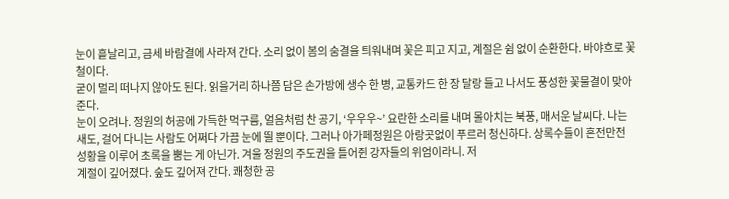눈이 흩날리고, 금세 바람결에 사라져 간다. 소리 없이 봄의 숨결을 틔워내며 꽃은 피고 지고, 계절은 쉼 없이 순환한다. 바야흐로 꽃철이다.
굳이 멀리 떠나지 않아도 된다. 읽을거리 하나쯤 담은 손가방에 생수 한 병, 교통카드 한 장 달랑 들고 나서도 풍성한 꽃물결이 맞아준다.
눈이 오려나. 정원의 허공에 가득한 먹구름, 얼음처럼 찬 공기, ‘우우우~’ 요란한 소리를 내며 몰아치는 북풍, 매서운 날씨다. 나는 새도, 걸어 다니는 사람도 어쩌다 가끔 눈에 띌 뿐이다. 그러나 아가페정원은 아랑곳없이 푸르러 청신하다. 상록수들이 흔전만전 성황을 이루어 초록을 뿜는 게 아닌가. 겨울 정원의 주도권을 틀어쥔 강자들의 위엄이라니. 저
계절이 깊어졌다. 숲도 깊어져 간다. 쾌청한 공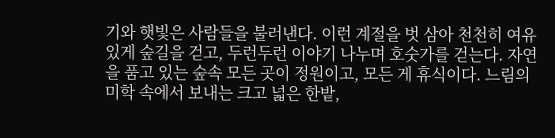기와 햇빛은 사람들을 불러낸다. 이런 계절을 벗 삼아 천천히 여유 있게 숲길을 걷고, 두런두런 이야기 나누며 호숫가를 걷는다. 자연을 품고 있는 숲속 모든 곳이 정원이고, 모든 게 휴식이다. 느림의 미학 속에서 보내는 크고 넓은 한밭,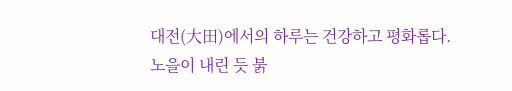대전(大田)에서의 하루는 건강하고 평화롭다.
노을이 내린 듯 붉